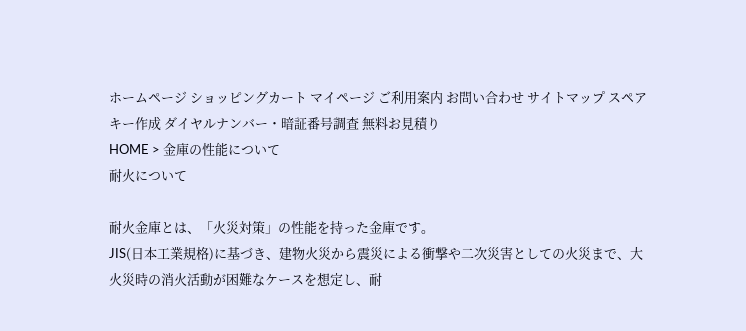ホームページ ショッピングカート マイページ ご利用案内 お問い合わせ サイトマップ スペアキー作成 ダイヤルナンバー・暗証番号調査 無料お見積り
HOME > 金庫の性能について
耐火について

耐火金庫とは、「火災対策」の性能を持った金庫です。
JIS(日本工業規格)に基づき、建物火災から震災による衝撃や二次災害としての火災まで、大火災時の消火活動が困難なケースを想定し、耐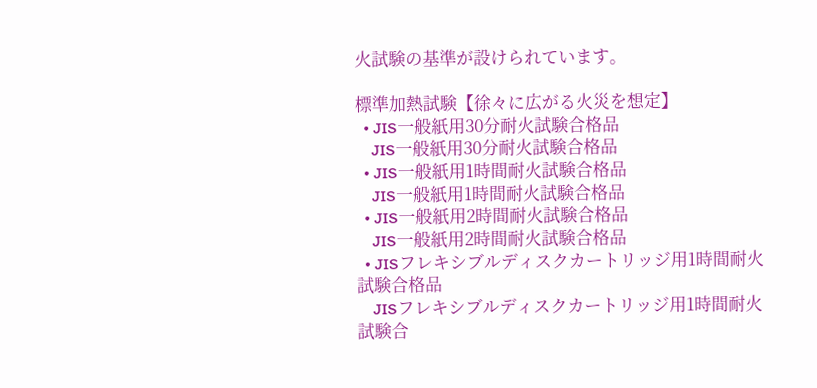火試験の基準が設けられています。

標準加熱試験【徐々に広がる火災を想定】
  • JIS一般紙用30分耐火試験合格品
    JIS一般紙用30分耐火試験合格品
  • JIS一般紙用1時間耐火試験合格品
    JIS一般紙用1時間耐火試験合格品
  • JIS一般紙用2時間耐火試験合格品
    JIS一般紙用2時間耐火試験合格品
  • JISフレキシブルディスクカートリッジ用1時間耐火試験合格品
    JISフレキシブルディスクカートリッジ用1時間耐火試験合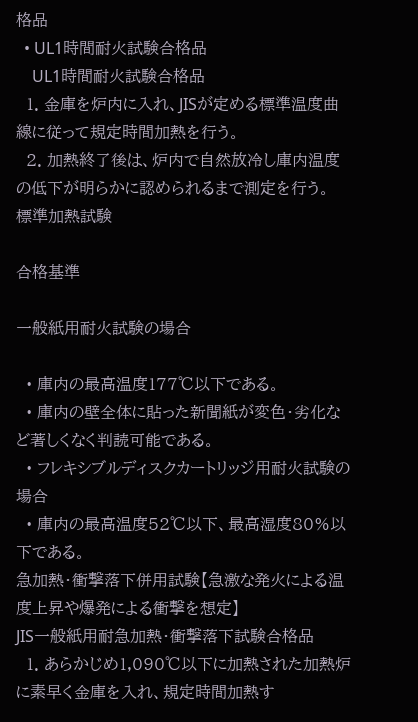格品
  • UL1時間耐火試験合格品
    UL1時間耐火試験合格品
  1. 金庫を炉内に入れ、JISが定める標準温度曲線に従って規定時間加熱を行う。
  2. 加熱終了後は、炉内で自然放冷し庫内温度の低下が明らかに認められるまで測定を行う。
標準加熱試験

合格基準

一般紙用耐火試験の場合

  • 庫内の最高温度177℃以下である。
  • 庫内の壁全体に貼った新聞紙が変色・劣化など著しくなく判読可能である。
  • フレキシブルディスクカートリッジ用耐火試験の場合
  • 庫内の最高温度52℃以下、最高湿度80%以下である。
急加熱・衝撃落下併用試験【急激な発火による温度上昇や爆発による衝撃を想定】
JIS一般紙用耐急加熱・衝撃落下試験合格品
  1. あらかじめ1,090℃以下に加熱された加熱炉に素早く金庫を入れ、規定時間加熱す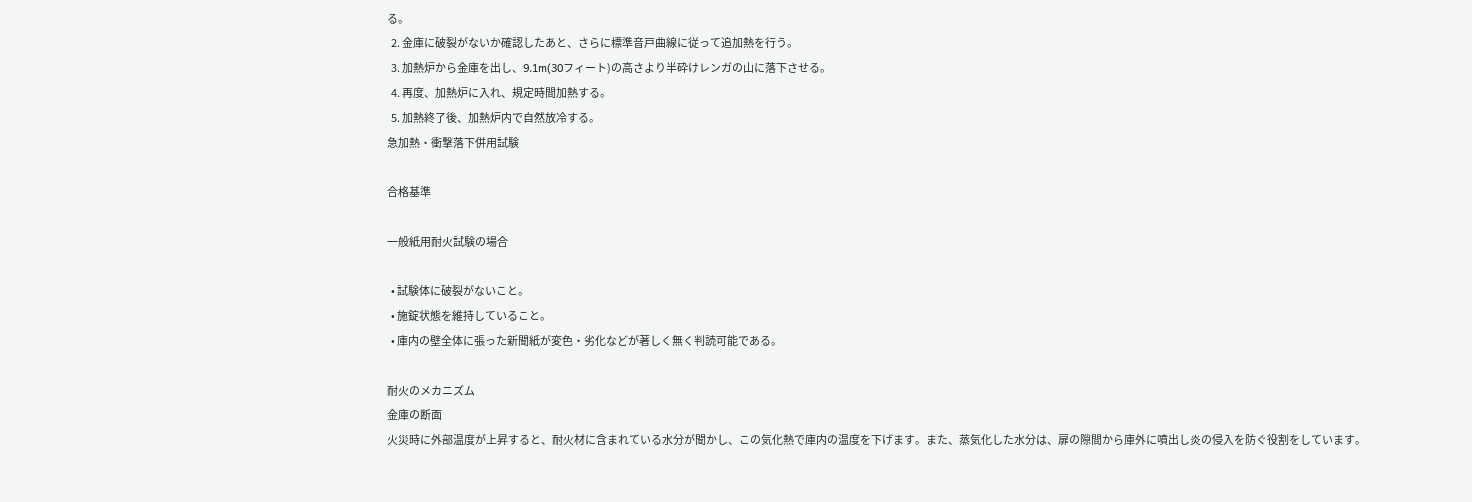る。
  2. 金庫に破裂がないか確認したあと、さらに標準音戸曲線に従って追加熱を行う。
  3. 加熱炉から金庫を出し、9.1m(30フィート)の高さより半砕けレンガの山に落下させる。
  4. 再度、加熱炉に入れ、規定時間加熱する。
  5. 加熱終了後、加熱炉内で自然放冷する。
急加熱・衝撃落下併用試験

合格基準

一般紙用耐火試験の場合

  • 試験体に破裂がないこと。
  • 施錠状態を維持していること。
  • 庫内の壁全体に張った新聞紙が変色・劣化などが著しく無く判読可能である。

耐火のメカニズム
金庫の断面
火災時に外部温度が上昇すると、耐火材に含まれている水分が聞かし、この気化熱で庫内の温度を下げます。また、蒸気化した水分は、扉の隙間から庫外に噴出し炎の侵入を防ぐ役割をしています。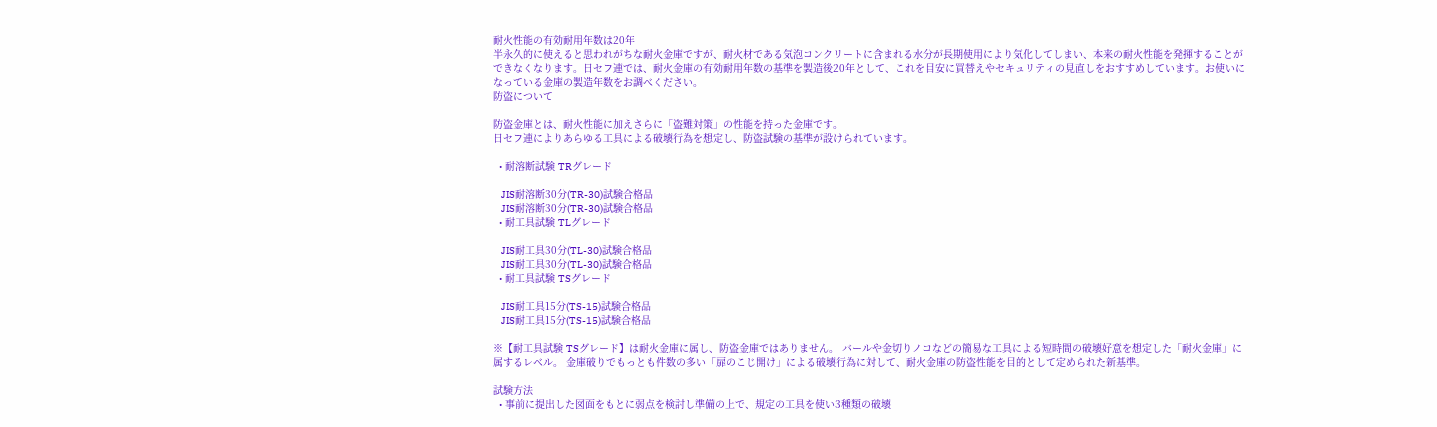耐火性能の有効耐用年数は20年
半永久的に使えると思われがちな耐火金庫ですが、耐火材である気泡コンクリートに含まれる水分が長期使用により気化してしまい、本来の耐火性能を発揮することができなくなります。日セフ連では、耐火金庫の有効耐用年数の基準を製造後20年として、これを目安に買替えやセキュリティの見直しをおすすめしています。お使いになっている金庫の製造年数をお調べください。
防盗について

防盗金庫とは、耐火性能に加えさらに「盗難対策」の性能を持った金庫です。
日セフ連によりあらゆる工具による破壊行為を想定し、防盗試験の基準が設けられています。

  • 耐溶断試験 TRグレード

    JIS耐溶断30分(TR-30)試験合格品
    JIS耐溶断30分(TR-30)試験合格品
  • 耐工具試験 TLグレード

    JIS耐工具30分(TL-30)試験合格品
    JIS耐工具30分(TL-30)試験合格品
  • 耐工具試験 TSグレード

    JIS耐工具15分(TS-15)試験合格品
    JIS耐工具15分(TS-15)試験合格品

※【耐工具試験 TSグレード】は耐火金庫に属し、防盗金庫ではありません。 バールや金切りノコなどの簡易な工具による短時間の破壊好意を想定した「耐火金庫」に属するレベル。 金庫破りでもっとも件数の多い「扉のこじ開け」による破壊行為に対して、耐火金庫の防盗性能を目的として定められた新基準。

試験方法
  • 事前に提出した図面をもとに弱点を検討し準備の上で、規定の工具を使い3種類の破壊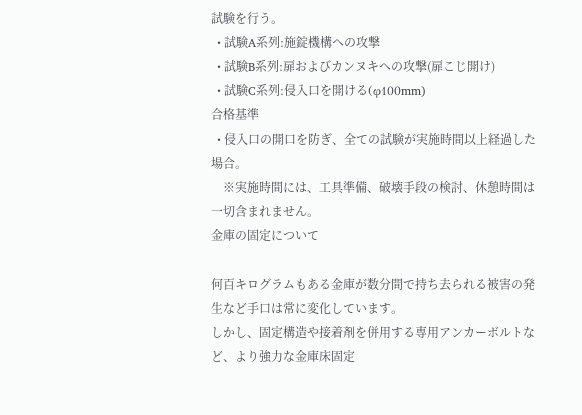試験を行う。
  • 試験A系列:施錠機構への攻撃
  • 試験B系列:扉およびカンヌキへの攻撃(扉こじ開け)
  • 試験C系列:侵入口を開ける(φ100mm)
合格基準
  • 侵入口の開口を防ぎ、全ての試験が実施時間以上経過した場合。
    ※実施時間には、工具準備、破壊手段の検討、休憩時間は一切含まれません。
金庫の固定について

何百キログラムもある金庫が数分間で持ち去られる被害の発生など手口は常に変化しています。
しかし、固定構造や接着剤を併用する専用アンカーボルトなど、より強力な金庫床固定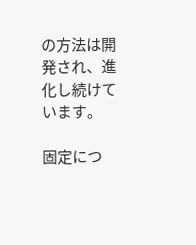の方法は開発され、進化し続けています。

固定につ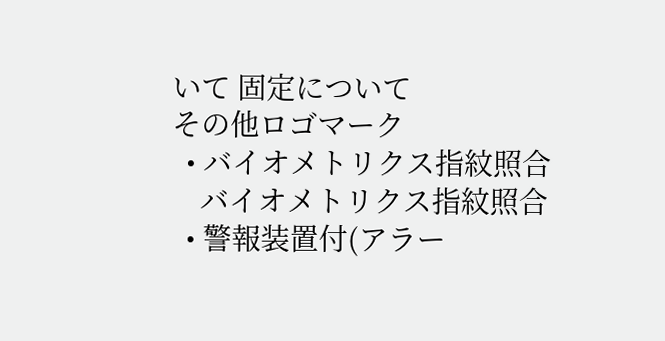いて 固定について
その他ロゴマーク
  • バイオメトリクス指紋照合
    バイオメトリクス指紋照合
  • 警報装置付(アラー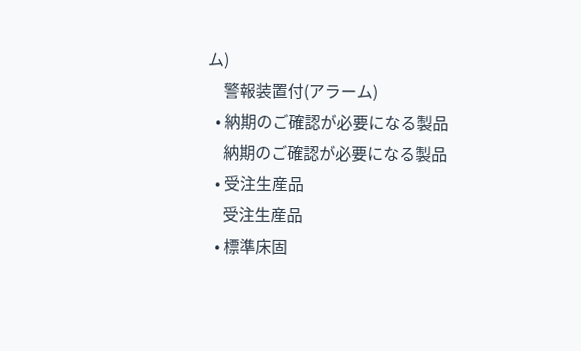ム)
    警報装置付(アラーム)
  • 納期のご確認が必要になる製品
    納期のご確認が必要になる製品
  • 受注生産品
    受注生産品
  • 標準床固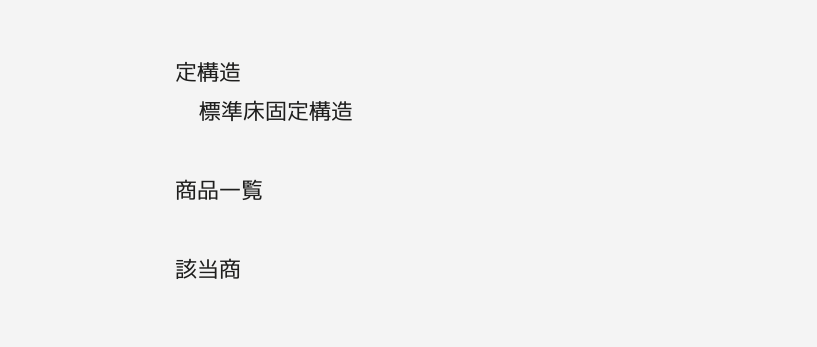定構造
    標準床固定構造

商品一覧

該当商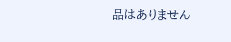品はありません